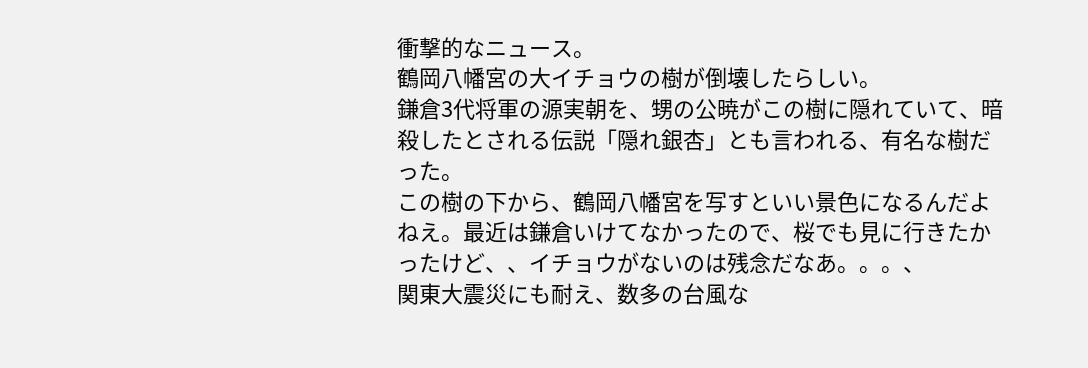衝撃的なニュース。
鶴岡八幡宮の大イチョウの樹が倒壊したらしい。
鎌倉3代将軍の源実朝を、甥の公暁がこの樹に隠れていて、暗殺したとされる伝説「隠れ銀杏」とも言われる、有名な樹だった。
この樹の下から、鶴岡八幡宮を写すといい景色になるんだよねえ。最近は鎌倉いけてなかったので、桜でも見に行きたかったけど、、イチョウがないのは残念だなあ。。。、
関東大震災にも耐え、数多の台風な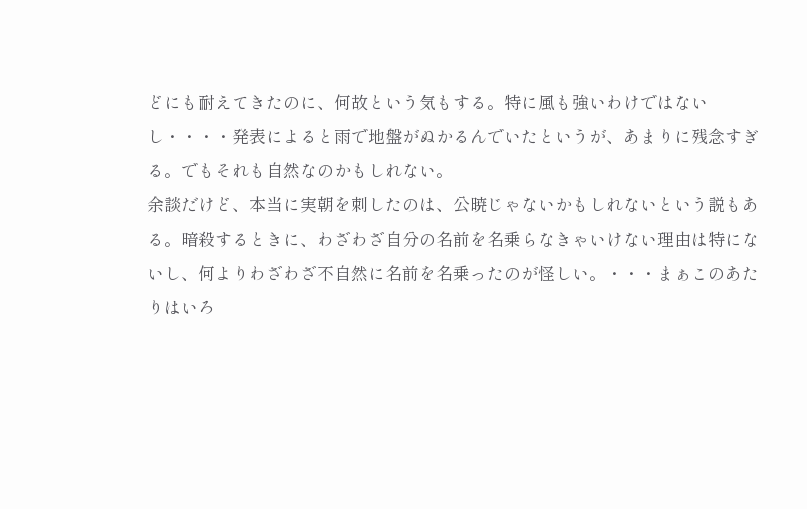どにも耐えてきたのに、何故という気もする。特に風も強いわけではないし・・・・発表によると雨で地盤がぬかるんでいたというが、あまりに残念すぎる。でもそれも自然なのかもしれない。
余談だけど、本当に実朝を刺したのは、公暁じゃないかもしれないという説もある。暗殺するときに、わざわざ自分の名前を名乗らなきゃいけない理由は特にないし、何よりわざわざ不自然に名前を名乗ったのが怪しい。・・・まぁこのあたりはいろ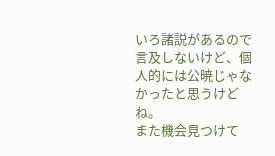いろ諸説があるので言及しないけど、個人的には公暁じゃなかったと思うけどね。
また機会見つけて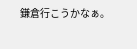鎌倉行こうかなぁ。